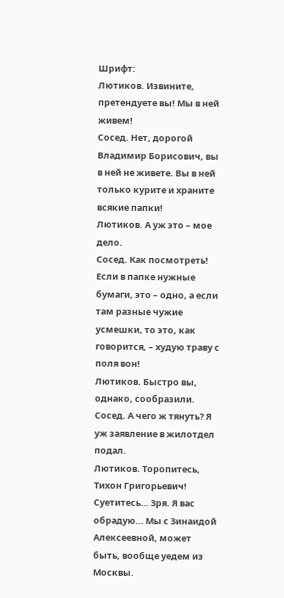Шрифт:
Лютиков. Извините, претендуете вы! Мы в ней живем!
Сосед. Нет, дорогой Владимир Борисович, вы в ней не живете. Вы в ней только курите и храните всякие папки!
Лютиков. А уж это – мое дело.
Сосед. Как посмотреть! Если в папке нужные бумаги, это – одно, а если там разные чужие усмешки, то это, как говорится, – худую траву с поля вон!
Лютиков. Быстро вы, однако, сообразили.
Сосед. А чего ж тянуть? Я уж заявление в жилотдел подал.
Лютиков. Торопитесь, Тихон Григорьевич! Суетитесь… Зря. Я вас обрадую… Мы с Зинаидой Алексеевной, может быть, вообще уедем из Москвы.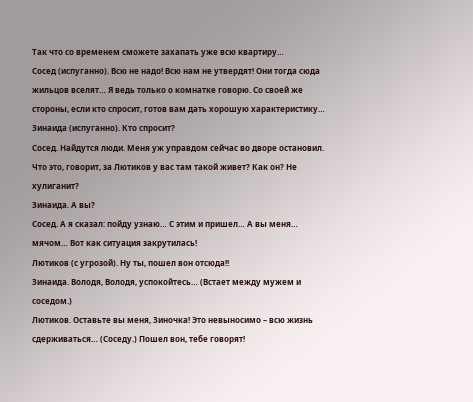Так что со временем сможете захапать уже всю квартиру…
Сосед (испуганно). Всю не надо! Всю нам не утвердят! Они тогда сюда жильцов вселят… Я ведь только о комнатке говорю. Со своей же стороны, если кто спросит, готов вам дать хорошую характеристику…
Зинаида (испуганно). Кто спросит?
Сосед. Найдутся люди. Меня уж управдом сейчас во дворе остановил. Что это, говорит, за Лютиков у вас там такой живет? Как он? Не хулиганит?
Зинаида. А вы?
Сосед. А я сказал: пойду узнаю… С этим и пришел… А вы меня… мячом… Вот как ситуация закрутилась!
Лютиков (с угрозой). Ну ты, пошел вон отсюда!!
Зинаида. Володя, Володя, успокойтесь… (Встает между мужем и соседом.)
Лютиков. Оставьте вы меня, Зиночка! Это невыносимо – всю жизнь сдерживаться… (Соседу.) Пошел вон, тебе говорят!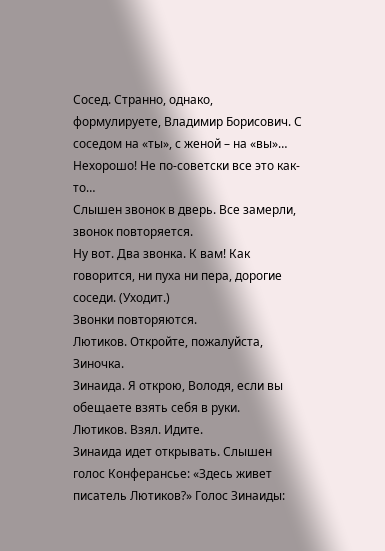Сосед. Странно, однако, формулируете, Владимир Борисович. С соседом на «ты», с женой – на «вы»… Нехорошо! Не по-советски все это как-то…
Слышен звонок в дверь. Все замерли, звонок повторяется.
Ну вот. Два звонка. К вам! Как говорится, ни пуха ни пера, дорогие соседи. (Уходит.)
Звонки повторяются.
Лютиков. Откройте, пожалуйста, Зиночка.
Зинаида. Я открою, Володя, если вы обещаете взять себя в руки.
Лютиков. Взял. Идите.
Зинаида идет открывать. Слышен голос Конферансье: «Здесь живет писатель Лютиков?» Голос Зинаиды: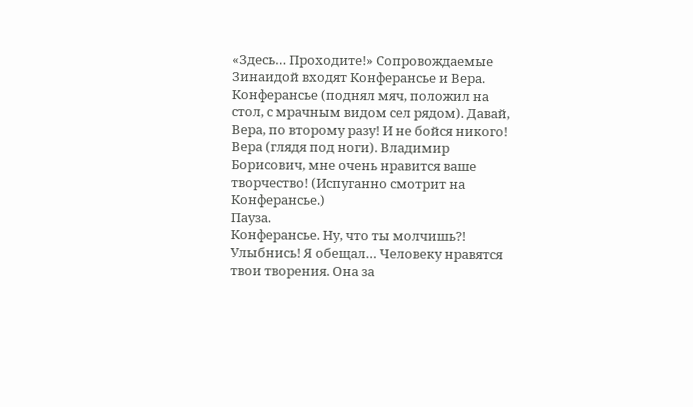«Здесь… Проходите!» Сопровождаемые Зинаидой входят Конферансье и Вера.
Конферансье (поднял мяч, положил на стол, с мрачным видом сел рядом). Давай, Вера, по второму разу! И не бойся никого!
Вера (глядя под ноги). Владимир Борисович, мне очень нравится ваше творчество! (Испуганно смотрит на Конферансье.)
Пауза.
Конферансье. Ну, что ты молчишь?! Улыбнись! Я обещал… Человеку нравятся твои творения. Она за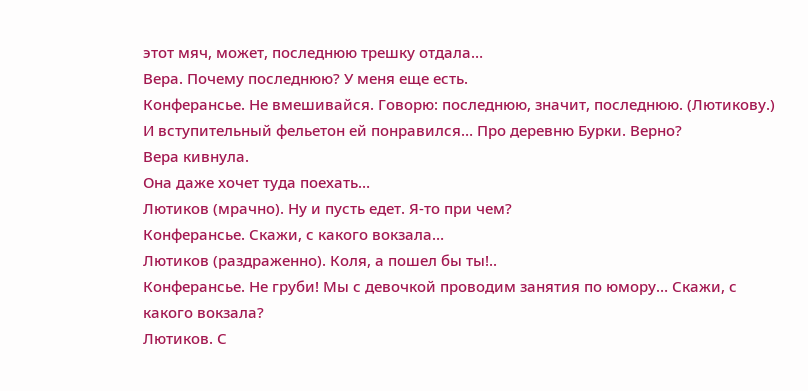этот мяч, может, последнюю трешку отдала…
Вера. Почему последнюю? У меня еще есть.
Конферансье. Не вмешивайся. Говорю: последнюю, значит, последнюю. (Лютикову.) И вступительный фельетон ей понравился… Про деревню Бурки. Верно?
Вера кивнула.
Она даже хочет туда поехать…
Лютиков (мрачно). Ну и пусть едет. Я-то при чем?
Конферансье. Скажи, с какого вокзала…
Лютиков (раздраженно). Коля, а пошел бы ты!..
Конферансье. Не груби! Мы с девочкой проводим занятия по юмору… Скажи, с какого вокзала?
Лютиков. С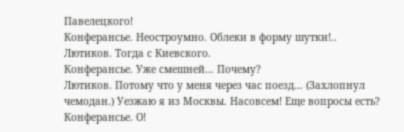Павелецкого!
Конферансье. Неостроумно. Облеки в форму шутки!..
Лютиков. Тогда с Киевского.
Конферансье. Уже смешней… Почему?
Лютиков. Потому что у меня через час поезд… (Захлопнул чемодан.) Уезжаю я из Москвы. Насовсем! Еще вопросы есть?
Конферансье. О!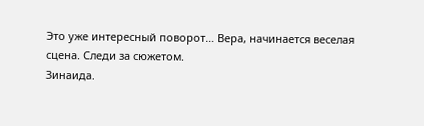Это уже интересный поворот… Вера, начинается веселая сцена. Следи за сюжетом.
Зинаида.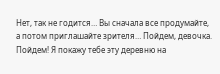Нет, так не годится… Вы сначала все продумайте, а потом приглашайте зрителя… Пойдем, девочка. Пойдем! Я покажу тебе эту деревню на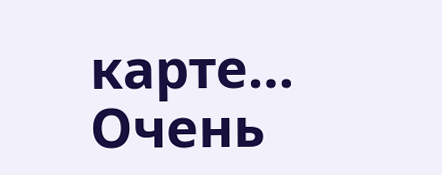карте… Очень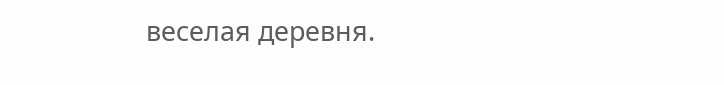веселая деревня.